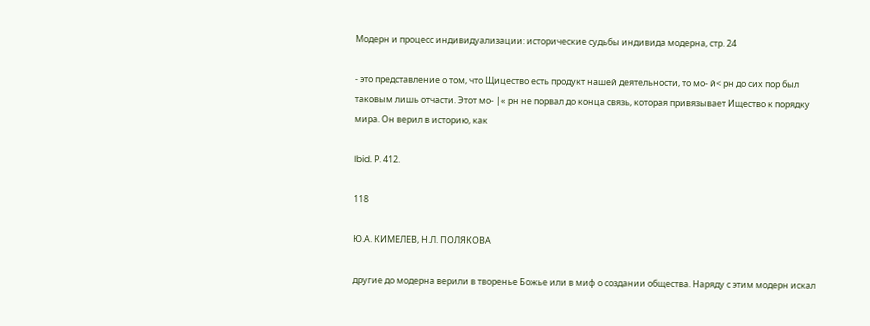Модерн и процесс индивидуализации: исторические судьбы индивида модерна, стр. 24

- это представление о том, что Щицество есть продукт нашей деятельности, то мо- й< рн до сих пор был таковым лишь отчасти. Этот мо- |« рн не порвал до конца связь, которая привязывает Ищество к порядку мира. Он верил в историю, как

Ibid. Р. 412.

118

Ю.А. КИМЕЛЕВ, Н.Л. ПОЛЯКОВА

другие до модерна верили в творенье Божье или в миф о создании общества. Наряду с этим модерн искал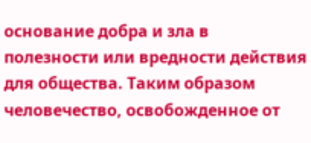основание добра и зла в полезности или вредности действия для общества. Таким образом человечество, освобожденное от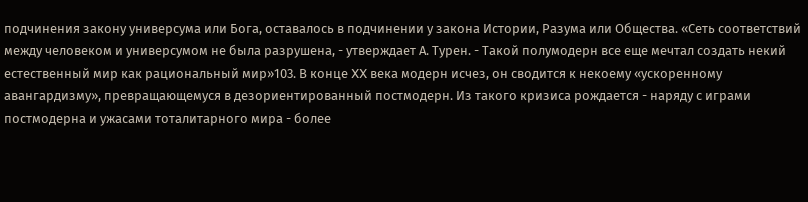подчинения закону универсума или Бога, оставалось в подчинении у закона Истории, Разума или Общества. «Сеть соответствий между человеком и универсумом не была разрушена, - утверждает А. Турен. - Такой полумодерн все еще мечтал создать некий естественный мир как рациональный мир»103. В конце XX века модерн исчез, он сводится к некоему «ускоренному авангардизму», превращающемуся в дезориентированный постмодерн. Из такого кризиса рождается - наряду с играми постмодерна и ужасами тоталитарного мира - более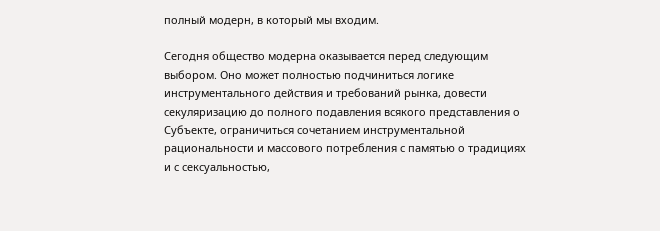полный модерн, в который мы входим.

Сегодня общество модерна оказывается перед следующим выбором. Оно может полностью подчиниться логике инструментального действия и требований рынка, довести секуляризацию до полного подавления всякого представления о Субъекте, ограничиться сочетанием инструментальной рациональности и массового потребления с памятью о традициях и с сексуальностью,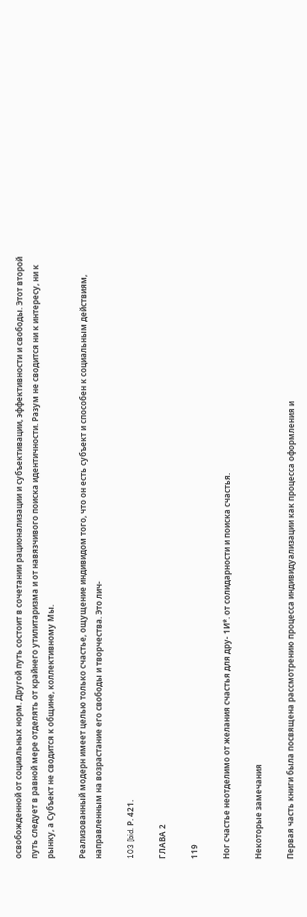освобожденной от социальных норм. Другой путь состоит в сочетании рационализации и субъективации, эффективности и свободы. Этот второй путь следует в равной мере отделять от крайнего утилитаризма и от навязчивого поиска идентичности. Разум не сводится ни к интересу, ни к рынку, а Субъект не сводится к общине, коллективному Мы.

Реализованный модерн имеет целью только счастье, ощущение индивидом того, что он есть субъект и способен к социальным действиям, направленным на возрастание его свободы и творчества. Это лич-

103 [bid. Р. 421.

ГЛАВА 2

119

Ног счастье неотделимо от желания счастья для дру- 1И*. от солидарности и поиска счастья.

Некоторые замечания

Первая часть книги была посвящена рассмотрению процесса индивидуализации как процесса оформления и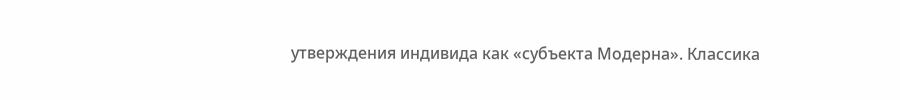утверждения индивида как «субъекта Модерна». Классика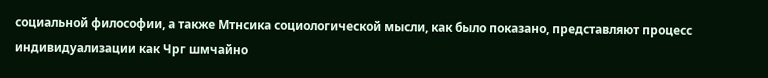социальной философии, а также Мтнсика социологической мысли, как было показано, представляют процесс индивидуализации как Чрг шмчайно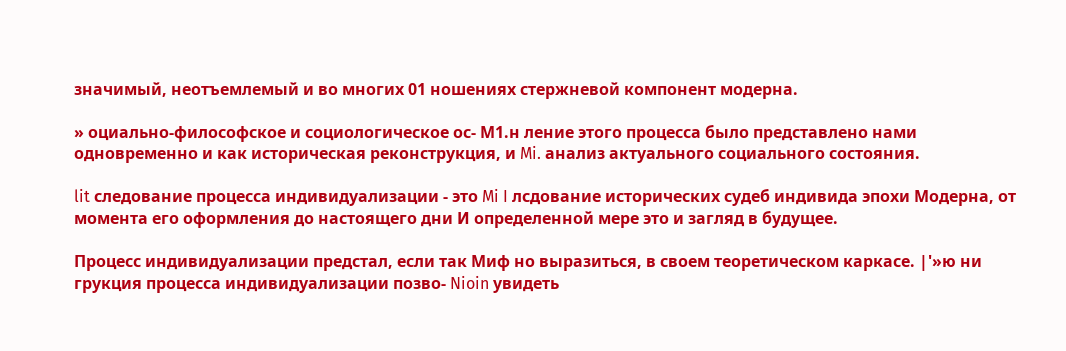значимый, неотъемлемый и во многих 01 ношениях стержневой компонент модерна.

» оциально-философское и социологическое ос- М1.н ление этого процесса было представлено нами одновременно и как историческая реконструкция, и Mi. анализ актуального социального состояния.

lit следование процесса индивидуализации - это Mi I лсдование исторических судеб индивида эпохи Модерна, от момента его оформления до настоящего дни И определенной мере это и загляд в будущее.

Процесс индивидуализации предстал, если так Миф но выразиться, в своем теоретическом каркасе. |'»ю ни грукция процесса индивидуализации позво- Nioin увидеть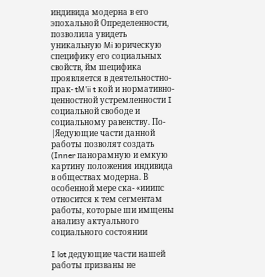индивида модерна в его эпохальной Определенности, позволила увидеть уникальную Mi юрическую специфику его социальных свойств, йм шецифика проявляется в деятельностно-прак- tM'ii t кой и нормативно-ценностной устремленности I социальной свободе и социальному равенству. По- |Яедующие части данной работы позволят создать (Inner панорамную и емкую картину положения индивида в обществах модерна. В особенной мере ска- «ииипс относится к тем сегментам работы, которые ши имщены анализу актуального социального состоянии

I lot дедующие части нашей работы призваны не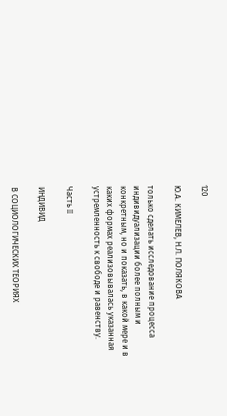120

Ю.А. КИМЕЛЕВ, Н.Л. ПОЛЯКОВА

только сделать исследование процесса индивидуализации более полным и конкретным, но и показать, в какой мере и в каких формах реализовывалась указанная устремленность к свободе и равенству.

Часть II

ИНДИВИД

В СОЦИОЛОГИЧЕСКИХ ТЕОРИЯХ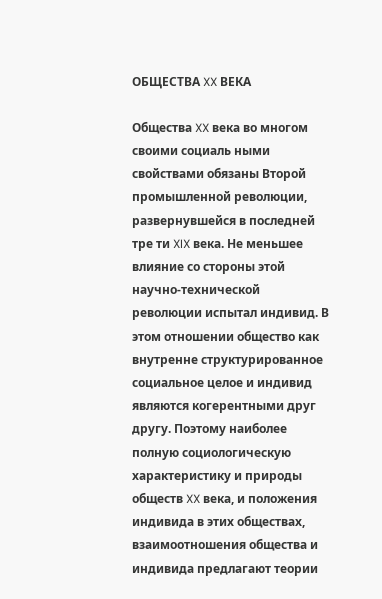ОБЩЕСТВА XX ВЕКА

Общества XX века во многом своими социаль ными свойствами обязаны Второй промышленной революции, развернувшейся в последней тре ти XIX века. Не меньшее влияние со стороны этой научно-технической революции испытал индивид. В этом отношении общество как внутренне структурированное социальное целое и индивид являются когерентными друг другу. Поэтому наиболее полную социологическую характеристику и природы обществ XX века, и положения индивида в этих обществах, взаимоотношения общества и индивида предлагают теории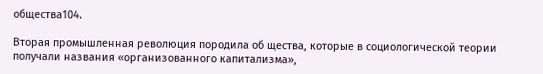общества104.

Вторая промышленная революция породила об щества, которые в социологической теории получали названия «организованного капитализма»,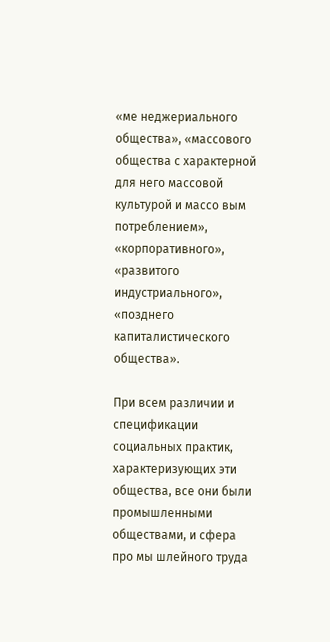«ме неджериального общества», «массового общества с характерной для него массовой культурой и массо вым потреблением», «корпоративного», «развитого индустриального», «позднего капиталистического общества».

При всем различии и спецификации социальных практик, характеризующих эти общества, все они были промышленными обществами, и сфера про мы шлейного труда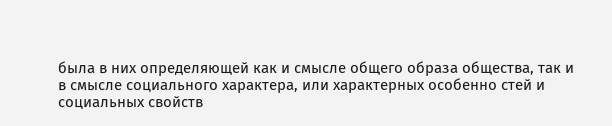была в них определяющей как и смысле общего образа общества, так и в смысле социального характера, или характерных особенно стей и социальных свойств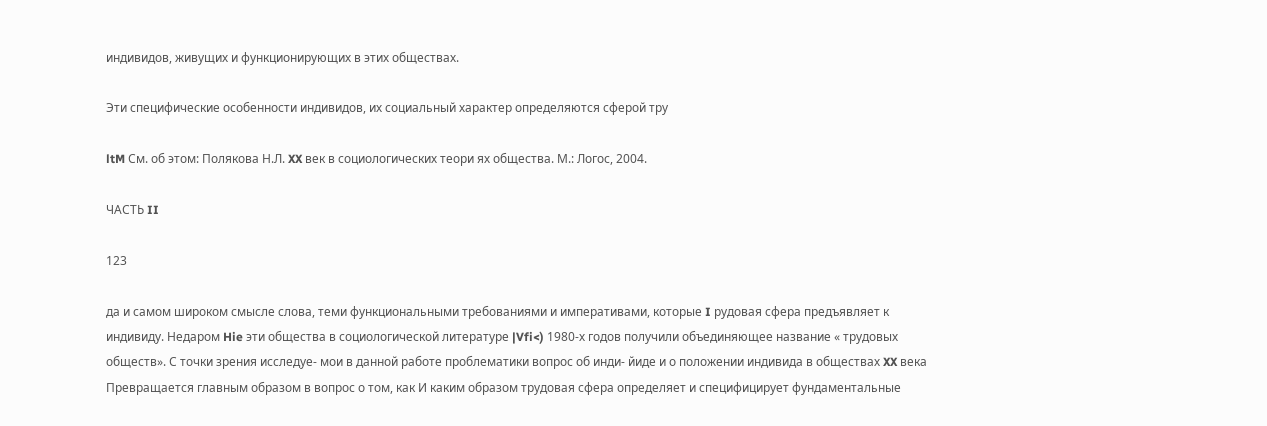индивидов, живущих и функционирующих в этих обществах.

Эти специфические особенности индивидов, их социальный характер определяются сферой тру

ltM См. об этом: Полякова Н.Л. XX век в социологических теори ях общества. М.: Логос, 2004.

ЧАСТЬ II

123

да и самом широком смысле слова, теми функциональными требованиями и императивами, которые I рудовая сфера предъявляет к индивиду. Недаром Hie эти общества в социологической литературе |Vfi<) 1980-х годов получили объединяющее название « трудовых обществ». С точки зрения исследуе- мои в данной работе проблематики вопрос об инди- йиде и о положении индивида в обществах XX века Превращается главным образом в вопрос о том, как И каким образом трудовая сфера определяет и специфицирует фундаментальные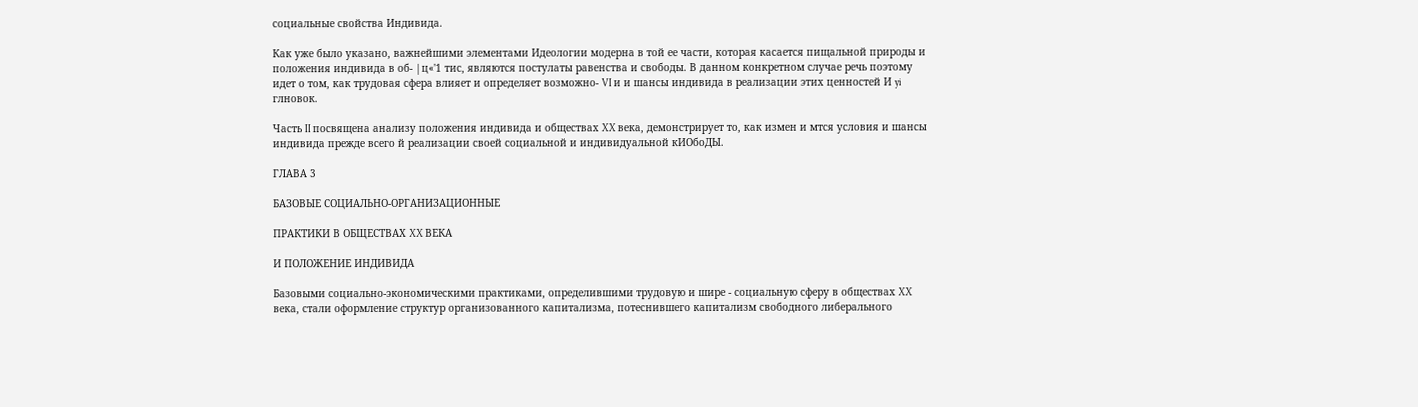социальные свойства Индивида.

Как уже было указано, важнейшими элементами Идеологии модерна в той ее части, которая касается пищальной природы и положения индивида в об- |ц«'1 тис, являются постулаты равенства и свободы. В данном конкретном случае речь поэтому идет о том, как трудовая сфера влияет и определяет возможно- VI и и шансы индивида в реализации этих ценностей И yi глновок.

Часть II посвящена анализу положения индивида и обществах XX века, демонстрирует то, как измен и мтся условия и шансы индивида прежде всего й реализации своей социальной и индивидуальной кИОбоДЫ.

ГЛАВА 3

БАЗОВЫЕ СОЦИАЛЬНО-ОРГАНИЗАЦИОННЫЕ

ПРАКТИКИ В ОБЩЕСТВАХ XX ВЕКА

И ПОЛОЖЕНИЕ ИНДИВИДА

Базовыми социально-экономическими практиками, определившими трудовую и шире - социальную сферу в обществах XX века, стали оформление структур организованного капитализма, потеснившего капитализм свободного либерального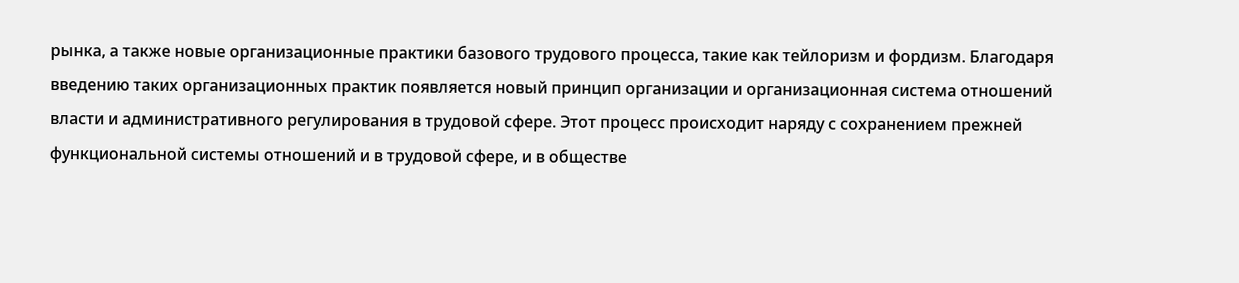рынка, а также новые организационные практики базового трудового процесса, такие как тейлоризм и фордизм. Благодаря введению таких организационных практик появляется новый принцип организации и организационная система отношений власти и административного регулирования в трудовой сфере. Этот процесс происходит наряду с сохранением прежней функциональной системы отношений и в трудовой сфере, и в обществе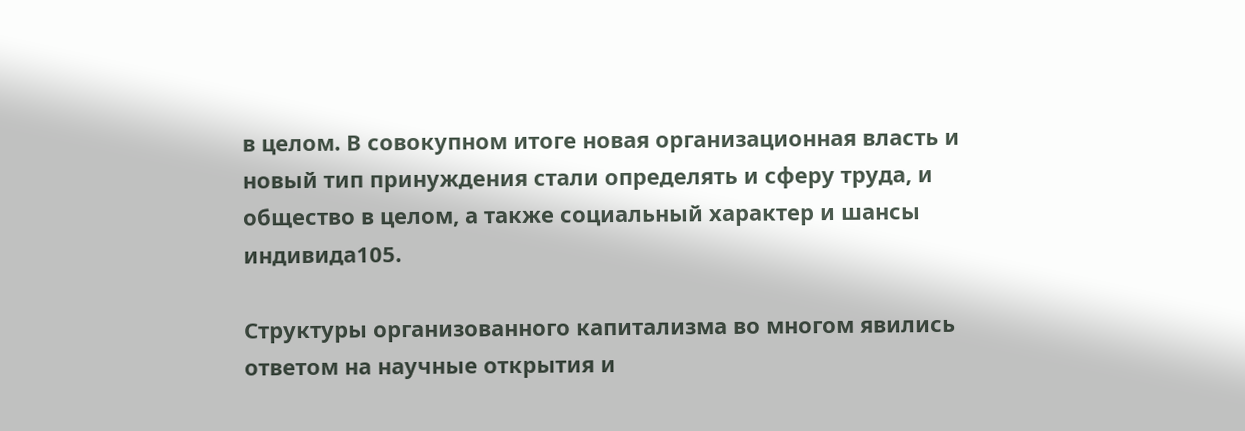в целом. В совокупном итоге новая организационная власть и новый тип принуждения стали определять и сферу труда, и общество в целом, а также социальный характер и шансы индивида105.

Структуры организованного капитализма во многом явились ответом на научные открытия и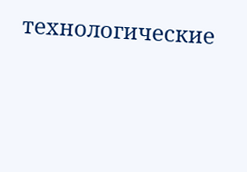технологические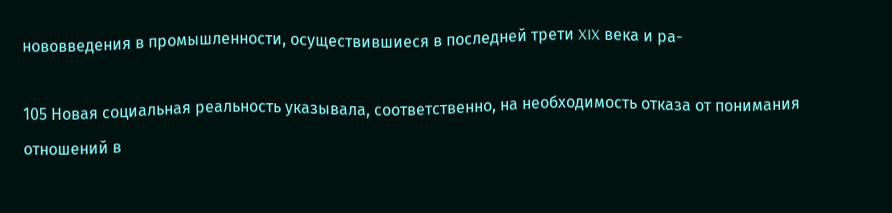нововведения в промышленности, осуществившиеся в последней трети XIX века и ра-

105 Новая социальная реальность указывала, соответственно, на необходимость отказа от понимания отношений в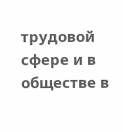трудовой сфере и в обществе в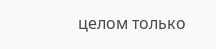целом только